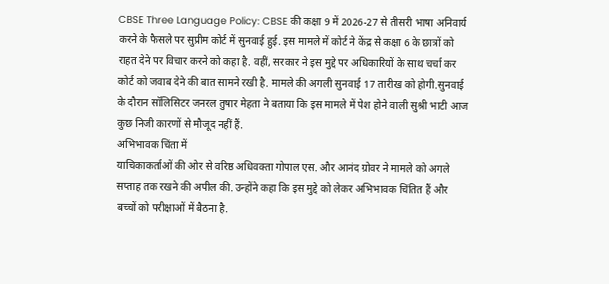CBSE Three Language Policy: CBSE की कक्षा 9 में 2026-27 से तीसरी भाषा अनिवार्य करने के फैसले पर सुप्रीम कोर्ट में सुनवाई हुई. इस मामले में कोर्ट ने केंद्र से कक्षा 6 के छात्रों को राहत देने पर विचार करने को कहा है. वहीं, सरकार ने इस मुद्दे पर अधिकारियों के साथ चर्चा कर कोर्ट को जवाब देने की बात सामने रखी है. मामले की अगली सुनवाई 17 तारीख को होगी.सुनवाई के दौरान सॉलिसिटर जनरल तुषार मेहता ने बताया कि इस मामले में पेश होने वाली सुश्री भाटी आज कुछ निजी कारणों से मौजूद नहीं हैं.
अभिभावक चिंता में
याचिकाकर्ताओं की ओर से वरिष्ठ अधिवक्ता गोपाल एस. और आनंद ग्रोवर ने मामले को अगले सप्ताह तक रखने की अपील की. उन्होंने कहा कि इस मुद्दे को लेकर अभिभावक चिंतित हैं और बच्चों को परीक्षाओं में बैठना है.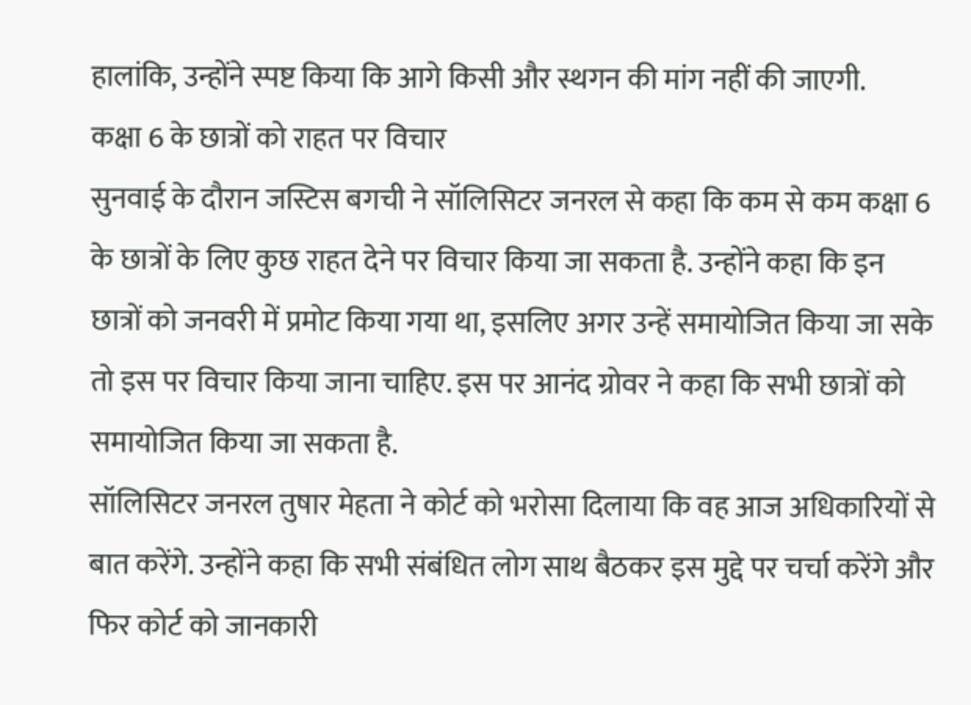हालांकि, उन्होंने स्पष्ट किया कि आगे किसी और स्थगन की मांग नहीं की जाएगी.
कक्षा 6 के छात्रों को राहत पर विचार
सुनवाई के दौरान जस्टिस बगची ने सॉलिसिटर जनरल से कहा कि कम से कम कक्षा 6 के छात्रों के लिए कुछ राहत देने पर विचार किया जा सकता है. उन्होंने कहा कि इन छात्रों को जनवरी में प्रमोट किया गया था, इसलिए अगर उन्हें समायोजित किया जा सके तो इस पर विचार किया जाना चाहिए. इस पर आनंद ग्रोवर ने कहा कि सभी छात्रों को समायोजित किया जा सकता है.
सॉलिसिटर जनरल तुषार मेहता ने कोर्ट को भरोसा दिलाया कि वह आज अधिकारियों से बात करेंगे. उन्होंने कहा कि सभी संबंधित लोग साथ बैठकर इस मुद्दे पर चर्चा करेंगे और फिर कोर्ट को जानकारी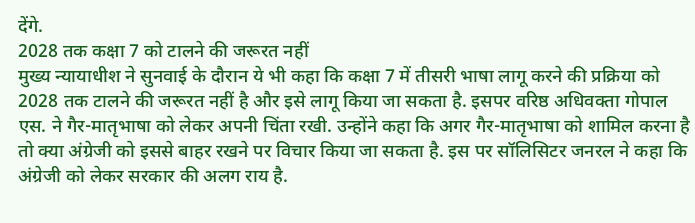देंगे.
2028 तक कक्षा 7 को टालने की जरूरत नहीं
मुख्य न्यायाधीश ने सुनवाई के दौरान ये भी कहा कि कक्षा 7 में तीसरी भाषा लागू करने की प्रक्रिया को 2028 तक टालने की जरूरत नहीं है और इसे लागू किया जा सकता है. इसपर वरिष्ठ अधिवक्ता गोपाल एस. ने गैर-मातृभाषा को लेकर अपनी चिंता रखी. उन्होंने कहा कि अगर गैर-मातृभाषा को शामिल करना है तो क्या अंग्रेजी को इससे बाहर रखने पर विचार किया जा सकता है. इस पर सॉलिसिटर जनरल ने कहा कि अंग्रेजी को लेकर सरकार की अलग राय है.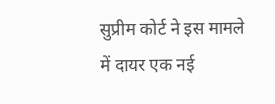सुप्रीम कोर्ट ने इस मामले में दायर एक नई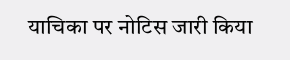याचिका पर नोटिस जारी किया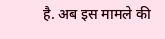है. अब इस मामले की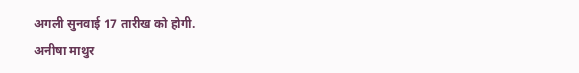अगली सुनवाई 17 तारीख को होगी.
अनीषा माथुर